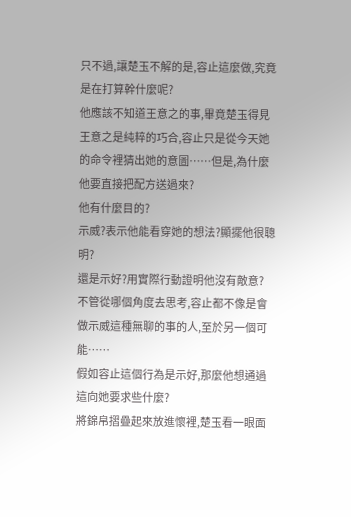只不過,讓楚玉不解的是,容止這麼做,究竟是在打算幹什麼呢?
他應該不知道王意之的事,畢竟楚玉得見王意之是純粹的巧合,容止只是從今天她的命令裡猜出她的意圖……但是,為什麼他要直接把配方送過來?
他有什麼目的?
示威?表示他能看穿她的想法?顯擺他很聰明?
還是示好?用實際行動證明他沒有敵意?
不管從哪個角度去思考,容止都不像是會做示威這種無聊的事的人,至於另一個可能……
假如容止這個行為是示好,那麼他想通過這向她要求些什麼?
將錦帛摺疊起來放進懷裡,楚玉看一眼面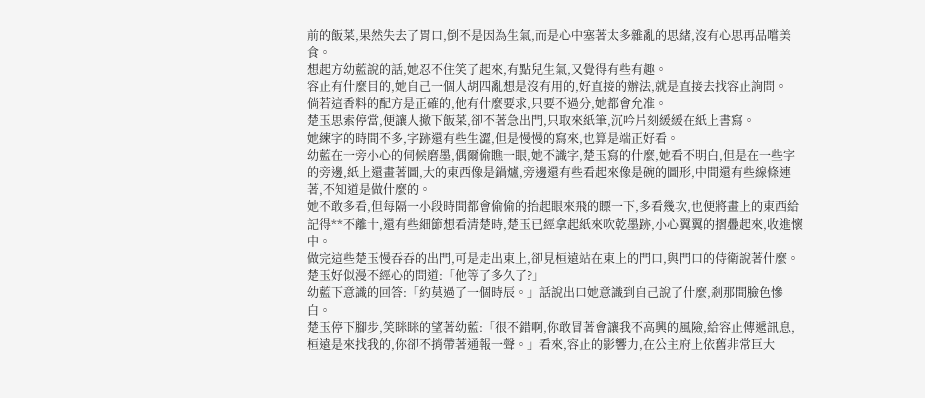前的飯菜,果然失去了胃口,倒不是因為生氣,而是心中塞著太多雜亂的思緒,沒有心思再品嚐美食。
想起方幼藍說的話,她忍不住笑了起來,有點兒生氣,又覺得有些有趣。
容止有什麼目的,她自己一個人胡四亂想是沒有用的,好直接的辦法,就是直接去找容止詢問。
倘若這香料的配方是正確的,他有什麼要求,只要不過分,她都會允准。
楚玉思索停當,便讓人撤下飯菜,卻不著急出門,只取來紙筆,沉吟片刻緩緩在紙上書寫。
她練字的時間不多,字跡還有些生澀,但是慢慢的寫來,也算是端正好看。
幼藍在一旁小心的伺候磨墨,偶爾偷瞧一眼,她不識字,楚玉寫的什麼,她看不明白,但是在一些字的旁邊,紙上還畫著圖,大的東西像是鍋爐,旁邊還有些看起來像是碗的圖形,中間還有些線條連著,不知道是做什麼的。
她不敢多看,但每隔一小段時間都會偷偷的抬起眼來飛的瞟一下,多看幾次,也便將畫上的東西給記得**不離十,還有些細節想看清楚時,楚玉已經拿起紙來吹乾墨跡,小心翼翼的摺疊起來,收進懷中。
做完這些楚玉慢吞吞的出門,可是走出東上,卻見桓遠站在東上的門口,與門口的侍衛說著什麼。
楚玉好似漫不經心的問道:「他等了多久了?」
幼藍下意識的回答:「約莫過了一個時辰。」話說出口她意識到自己說了什麼,剎那間臉色慘白。
楚玉停下腳步,笑眯眯的望著幼藍:「很不錯啊,你敢冒著會讓我不高興的風險,給容止傳遞訊息,桓遠是來找我的,你卻不捎帶著通報一聲。」看來,容止的影響力,在公主府上依舊非常巨大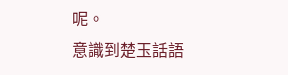呢。
意識到楚玉話語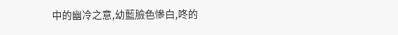中的幽冷之意,幼藍臉色慘白,咚的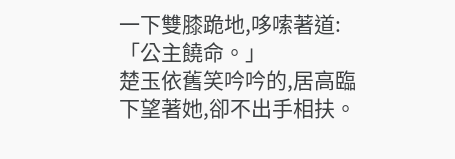一下雙膝跪地,哆嗦著道:「公主饒命。」
楚玉依舊笑吟吟的,居高臨下望著她,卻不出手相扶。